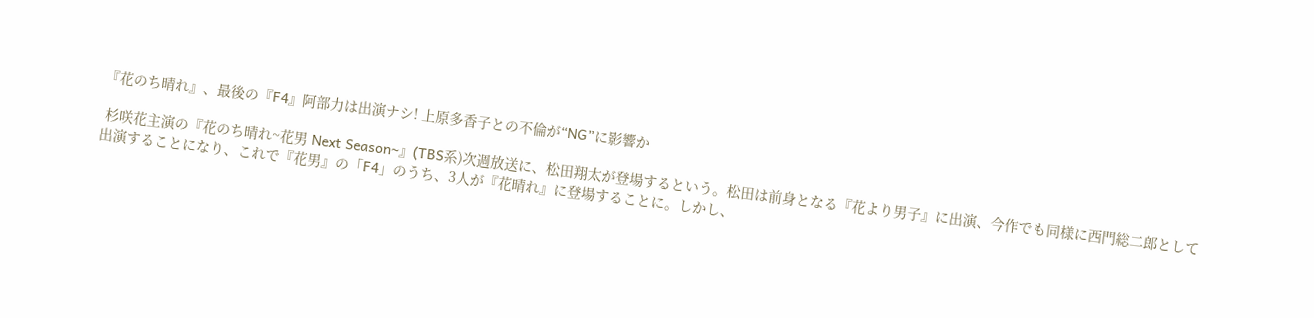『花のち晴れ』、最後の『F4』阿部力は出演ナシ! 上原多香子との不倫が“NG”に影響か

 杉咲花主演の『花のち晴れ~花男 Next Season~』(TBS系)次週放送に、松田翔太が登場するという。松田は前身となる『花より男子』に出演、今作でも同様に西門総二郎として出演することになり、これで『花男』の「F4」のうち、3人が『花晴れ』に登場することに。しかし、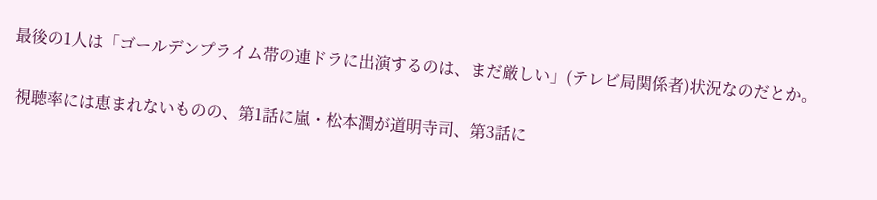最後の1人は「ゴールデンプライム帯の連ドラに出演するのは、まだ厳しい」(テレビ局関係者)状況なのだとか。

 視聴率には恵まれないものの、第1話に嵐・松本潤が道明寺司、第3話に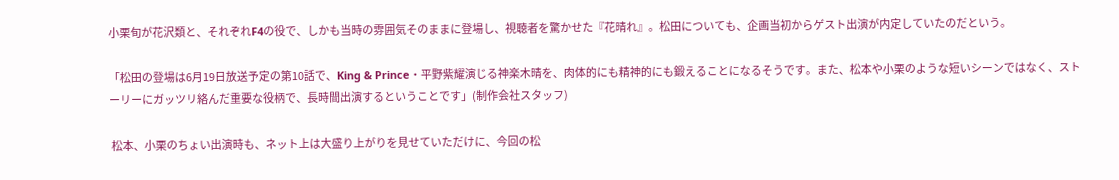小栗旬が花沢類と、それぞれF4の役で、しかも当時の雰囲気そのままに登場し、視聴者を驚かせた『花晴れ』。松田についても、企画当初からゲスト出演が内定していたのだという。

「松田の登場は6月19日放送予定の第10話で、King & Prince・平野紫耀演じる神楽木晴を、肉体的にも精神的にも鍛えることになるそうです。また、松本や小栗のような短いシーンではなく、ストーリーにガッツリ絡んだ重要な役柄で、長時間出演するということです」(制作会社スタッフ)

 松本、小栗のちょい出演時も、ネット上は大盛り上がりを見せていただけに、今回の松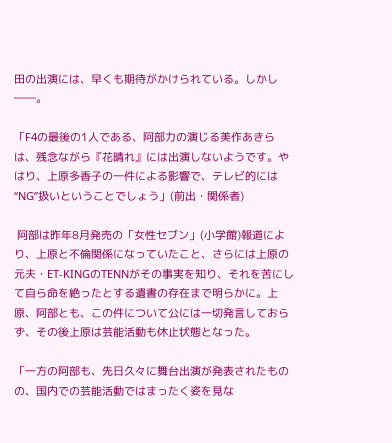田の出演には、早くも期待がかけられている。しかし――。

「F4の最後の1人である、阿部力の演じる美作あきらは、残念ながら『花晴れ』には出演しないようです。やはり、上原多香子の一件による影響で、テレビ的には“NG”扱いということでしょう」(前出・関係者)

 阿部は昨年8月発売の「女性セブン」(小学館)報道により、上原と不倫関係になっていたこと、さらには上原の元夫・ET-KINGのTENNがその事実を知り、それを苦にして自ら命を絶ったとする遺書の存在まで明らかに。上原、阿部とも、この件について公には一切発言しておらず、その後上原は芸能活動も休止状態となった。

「一方の阿部も、先日久々に舞台出演が発表されたものの、国内での芸能活動ではまったく姿を見な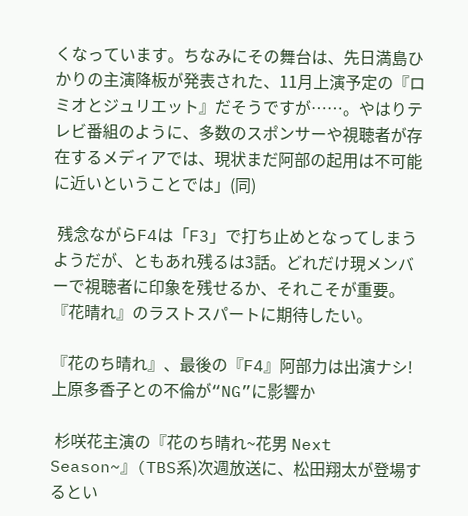くなっています。ちなみにその舞台は、先日満島ひかりの主演降板が発表された、11月上演予定の『ロミオとジュリエット』だそうですが……。やはりテレビ番組のように、多数のスポンサーや視聴者が存在するメディアでは、現状まだ阿部の起用は不可能に近いということでは」(同)

 残念ながらF4は「F3」で打ち止めとなってしまうようだが、ともあれ残るは3話。どれだけ現メンバーで視聴者に印象を残せるか、それこそが重要。『花晴れ』のラストスパートに期待したい。

『花のち晴れ』、最後の『F4』阿部力は出演ナシ! 上原多香子との不倫が“NG”に影響か

 杉咲花主演の『花のち晴れ~花男 Next Season~』(TBS系)次週放送に、松田翔太が登場するとい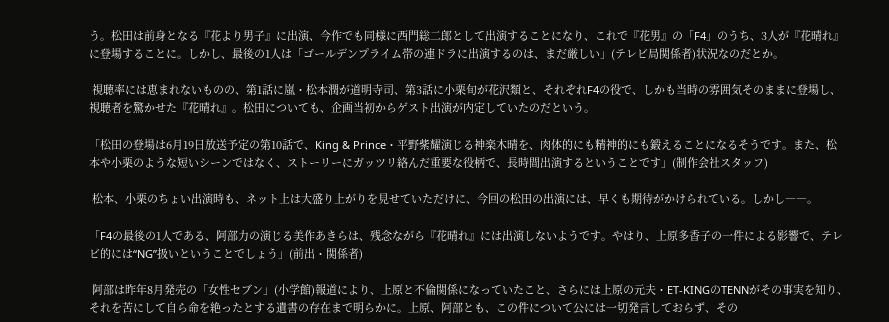う。松田は前身となる『花より男子』に出演、今作でも同様に西門総二郎として出演することになり、これで『花男』の「F4」のうち、3人が『花晴れ』に登場することに。しかし、最後の1人は「ゴールデンプライム帯の連ドラに出演するのは、まだ厳しい」(テレビ局関係者)状況なのだとか。

 視聴率には恵まれないものの、第1話に嵐・松本潤が道明寺司、第3話に小栗旬が花沢類と、それぞれF4の役で、しかも当時の雰囲気そのままに登場し、視聴者を驚かせた『花晴れ』。松田についても、企画当初からゲスト出演が内定していたのだという。

「松田の登場は6月19日放送予定の第10話で、King & Prince・平野紫耀演じる神楽木晴を、肉体的にも精神的にも鍛えることになるそうです。また、松本や小栗のような短いシーンではなく、ストーリーにガッツリ絡んだ重要な役柄で、長時間出演するということです」(制作会社スタッフ)

 松本、小栗のちょい出演時も、ネット上は大盛り上がりを見せていただけに、今回の松田の出演には、早くも期待がかけられている。しかし――。

「F4の最後の1人である、阿部力の演じる美作あきらは、残念ながら『花晴れ』には出演しないようです。やはり、上原多香子の一件による影響で、テレビ的には“NG”扱いということでしょう」(前出・関係者)

 阿部は昨年8月発売の「女性セブン」(小学館)報道により、上原と不倫関係になっていたこと、さらには上原の元夫・ET-KINGのTENNがその事実を知り、それを苦にして自ら命を絶ったとする遺書の存在まで明らかに。上原、阿部とも、この件について公には一切発言しておらず、その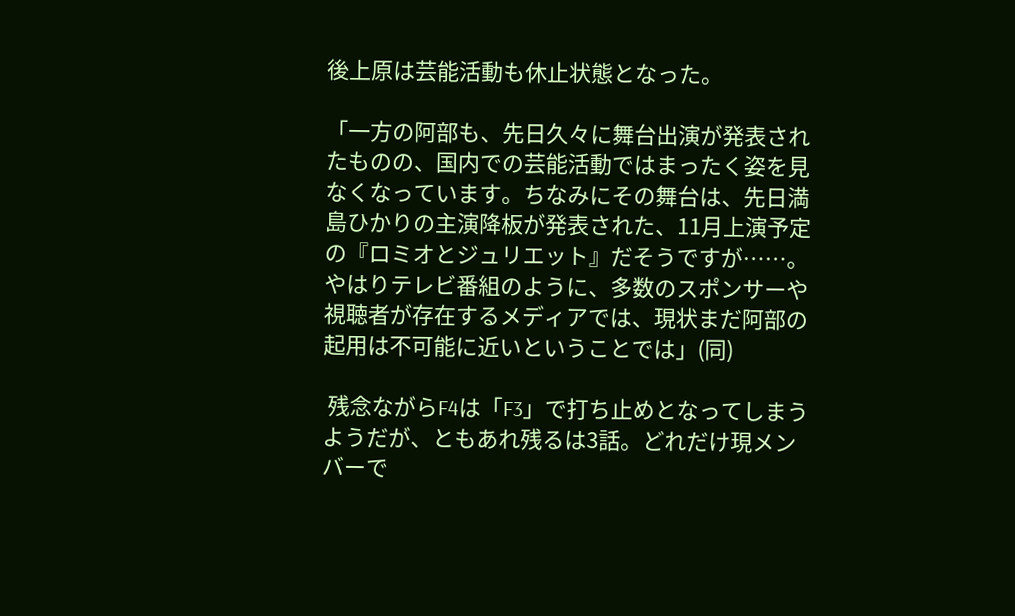後上原は芸能活動も休止状態となった。

「一方の阿部も、先日久々に舞台出演が発表されたものの、国内での芸能活動ではまったく姿を見なくなっています。ちなみにその舞台は、先日満島ひかりの主演降板が発表された、11月上演予定の『ロミオとジュリエット』だそうですが……。やはりテレビ番組のように、多数のスポンサーや視聴者が存在するメディアでは、現状まだ阿部の起用は不可能に近いということでは」(同)

 残念ながらF4は「F3」で打ち止めとなってしまうようだが、ともあれ残るは3話。どれだけ現メンバーで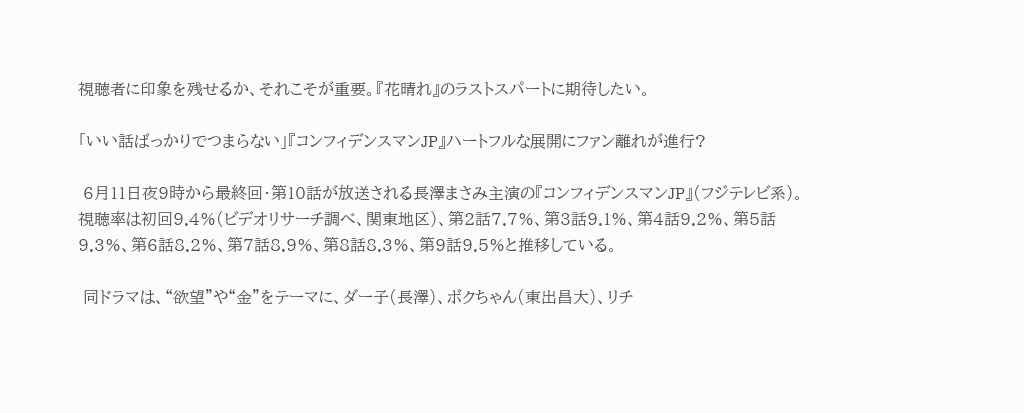視聴者に印象を残せるか、それこそが重要。『花晴れ』のラストスパートに期待したい。

「いい話ばっかりでつまらない」『コンフィデンスマンJP』ハートフルな展開にファン離れが進行?

 6月11日夜9時から最終回・第10話が放送される長澤まさみ主演の『コンフィデンスマンJP』(フジテレビ系)。視聴率は初回9.4%(ビデオリサーチ調べ、関東地区)、第2話7.7%、第3話9.1%、第4話9.2%、第5話9.3%、第6話8.2%、第7話8.9%、第8話8.3%、第9話9.5%と推移している。

 同ドラマは、“欲望”や“金”をテーマに、ダー子(長澤)、ボクちゃん(東出昌大)、リチ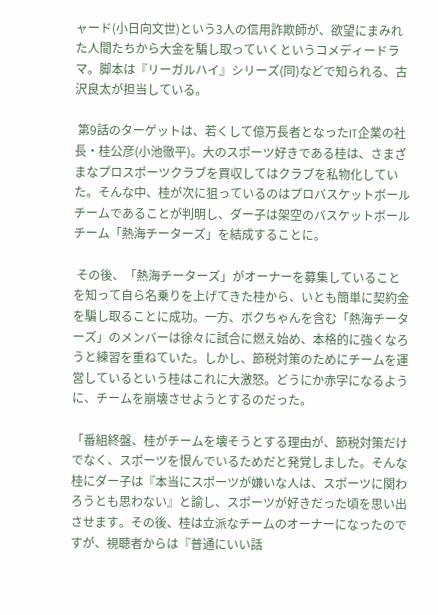ャード(小日向文世)という3人の信用詐欺師が、欲望にまみれた人間たちから大金を騙し取っていくというコメディードラマ。脚本は『リーガルハイ』シリーズ(同)などで知られる、古沢良太が担当している。

 第9話のターゲットは、若くして億万長者となったIT企業の社長・桂公彦(小池徹平)。大のスポーツ好きである桂は、さまざまなプロスポーツクラブを買収してはクラブを私物化していた。そんな中、桂が次に狙っているのはプロバスケットボールチームであることが判明し、ダー子は架空のバスケットボールチーム「熱海チーターズ」を結成することに。

 その後、「熱海チーターズ」がオーナーを募集していることを知って自ら名乗りを上げてきた桂から、いとも簡単に契約金を騙し取ることに成功。一方、ボクちゃんを含む「熱海チーターズ」のメンバーは徐々に試合に燃え始め、本格的に強くなろうと練習を重ねていた。しかし、節税対策のためにチームを運営しているという桂はこれに大激怒。どうにか赤字になるように、チームを崩壊させようとするのだった。

「番組終盤、桂がチームを壊そうとする理由が、節税対策だけでなく、スポーツを恨んでいるためだと発覚しました。そんな桂にダー子は『本当にスポーツが嫌いな人は、スポーツに関わろうとも思わない』と諭し、スポーツが好きだった頃を思い出させます。その後、桂は立派なチームのオーナーになったのですが、視聴者からは『普通にいい話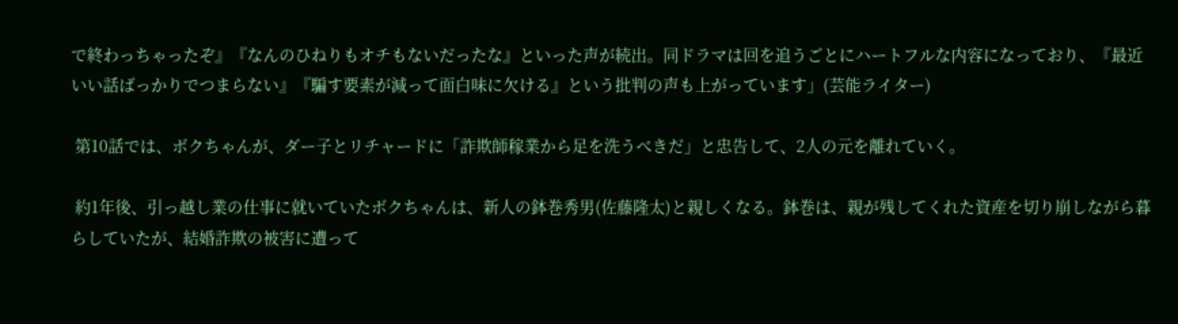で終わっちゃったぞ』『なんのひねりもオチもないだったな』といった声が続出。同ドラマは回を追うごとにハートフルな内容になっており、『最近いい話ばっかりでつまらない』『騙す要素が減って面白味に欠ける』という批判の声も上がっています」(芸能ライター)

 第10話では、ボクちゃんが、ダー子とリチャードに「詐欺師稼業から足を洗うべきだ」と忠告して、2人の元を離れていく。

 約1年後、引っ越し業の仕事に就いていたボクちゃんは、新人の鉢巻秀男(佐藤隆太)と親しくなる。鉢巻は、親が残してくれた資産を切り崩しながら暮らしていたが、結婚詐欺の被害に遭って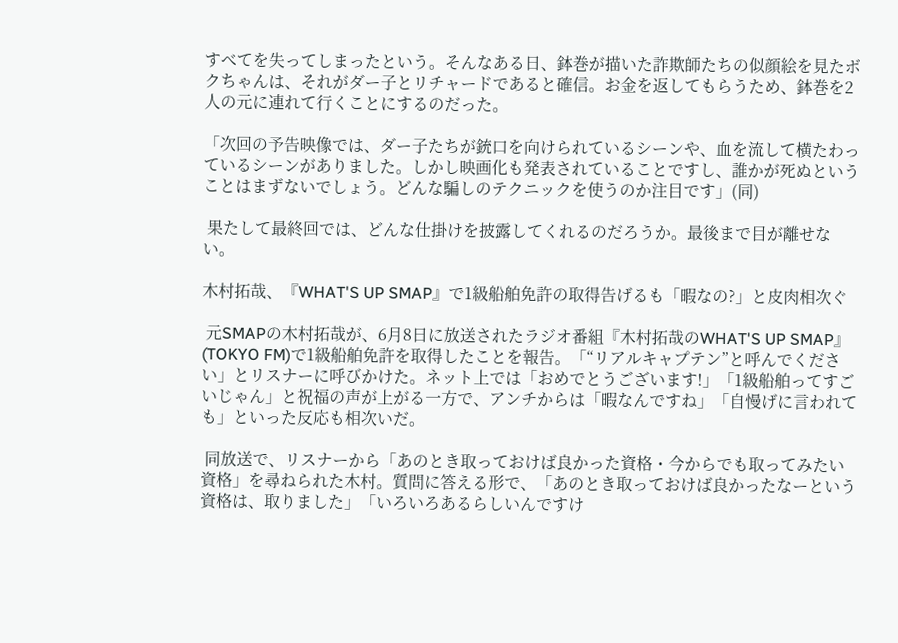すべてを失ってしまったという。そんなある日、鉢巻が描いた詐欺師たちの似顔絵を見たボクちゃんは、それがダー子とリチャードであると確信。お金を返してもらうため、鉢巻を2人の元に連れて行くことにするのだった。

「次回の予告映像では、ダー子たちが銃口を向けられているシーンや、血を流して横たわっているシーンがありました。しかし映画化も発表されていることですし、誰かが死ぬということはまずないでしょう。どんな騙しのテクニックを使うのか注目です」(同)

 果たして最終回では、どんな仕掛けを披露してくれるのだろうか。最後まで目が離せない。

木村拓哉、『WHAT'S UP SMAP』で1級船舶免許の取得告げるも「暇なの?」と皮肉相次ぐ

 元SMAPの木村拓哉が、6月8日に放送されたラジオ番組『木村拓哉のWHAT'S UP SMAP』(TOKYO FM)で1級船舶免許を取得したことを報告。「“リアルキャプテン”と呼んでください」とリスナーに呼びかけた。ネット上では「おめでとうございます!」「1級船舶ってすごいじゃん」と祝福の声が上がる一方で、アンチからは「暇なんですね」「自慢げに言われても」といった反応も相次いだ。

 同放送で、リスナーから「あのとき取っておけば良かった資格・今からでも取ってみたい資格」を尋ねられた木村。質問に答える形で、「あのとき取っておけば良かったなーという資格は、取りました」「いろいろあるらしいんですけ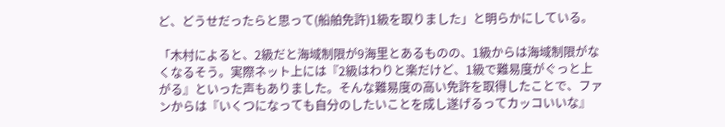ど、どうせだったらと思って(船舶免許)1級を取りました」と明らかにしている。

「木村によると、2級だと海域制限が9海里とあるものの、1級からは海域制限がなくなるそう。実際ネット上には『2級はわりと楽だけど、1級で難易度がぐっと上がる』といった声もありました。そんな難易度の高い免許を取得したことで、ファンからは『いくつになっても自分のしたいことを成し遂げるってカッコいいな』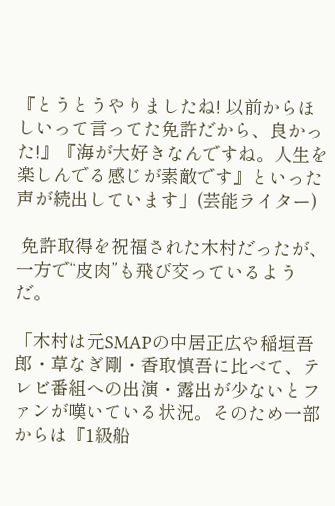『とうとうやりましたね! 以前からほしいって言ってた免許だから、良かった!』『海が大好きなんですね。人生を楽しんでる感じが素敵です』といった声が続出しています」(芸能ライター)

 免許取得を祝福された木村だったが、一方で“皮肉”も飛び交っているようだ。

「木村は元SMAPの中居正広や稲垣吾郎・草なぎ剛・香取慎吾に比べて、テレビ番組への出演・露出が少ないとファンが嘆いている状況。そのため一部からは『1級船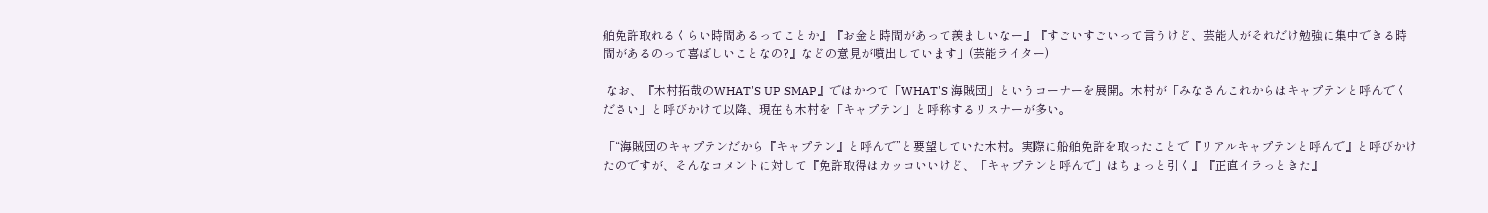舶免許取れるくらい時間あるってことか』『お金と時間があって羨ましいなー』『すごいすごいって言うけど、芸能人がそれだけ勉強に集中できる時間があるのって喜ばしいことなの?』などの意見が噴出しています」(芸能ライター)

 なお、『木村拓哉のWHAT'S UP SMAP』ではかつて「WHAT'S 海賊団」というコーナーを展開。木村が「みなさんこれからはキャプテンと呼んでください」と呼びかけて以降、現在も木村を「キャプテン」と呼称するリスナーが多い。

「“海賊団のキャプテンだから『キャプテン』と呼んで”と要望していた木村。実際に船舶免許を取ったことで『リアルキャプテンと呼んで』と呼びかけたのですが、そんなコメントに対して『免許取得はカッコいいけど、「キャプテンと呼んで」はちょっと引く』『正直イラっときた』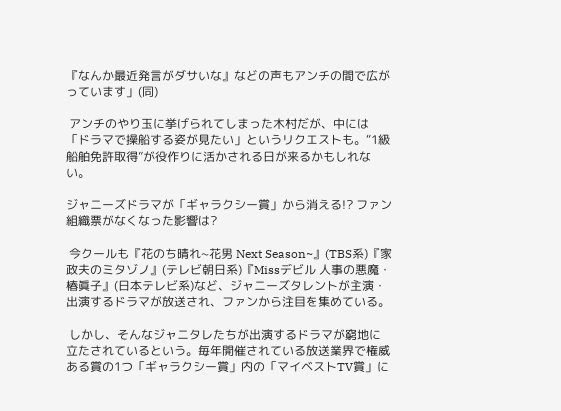『なんか最近発言がダサいな』などの声もアンチの間で広がっています」(同)

 アンチのやり玉に挙げられてしまった木村だが、中には「ドラマで操船する姿が見たい」というリクエストも。“1級船舶免許取得”が役作りに活かされる日が来るかもしれない。

ジャニーズドラマが「ギャラクシー賞」から消える!? ファン組織票がなくなった影響は?

 今クールも『花のち晴れ~花男 Next Season~』(TBS系)『家政夫のミタゾノ』(テレビ朝日系)『Missデビル 人事の悪魔・椿眞子』(日本テレビ系)など、ジャニーズタレントが主演・出演するドラマが放送され、ファンから注目を集めている。

 しかし、そんなジャニタレたちが出演するドラマが窮地に立たされているという。毎年開催されている放送業界で権威ある賞の1つ「ギャラクシー賞」内の「マイベストTV賞」に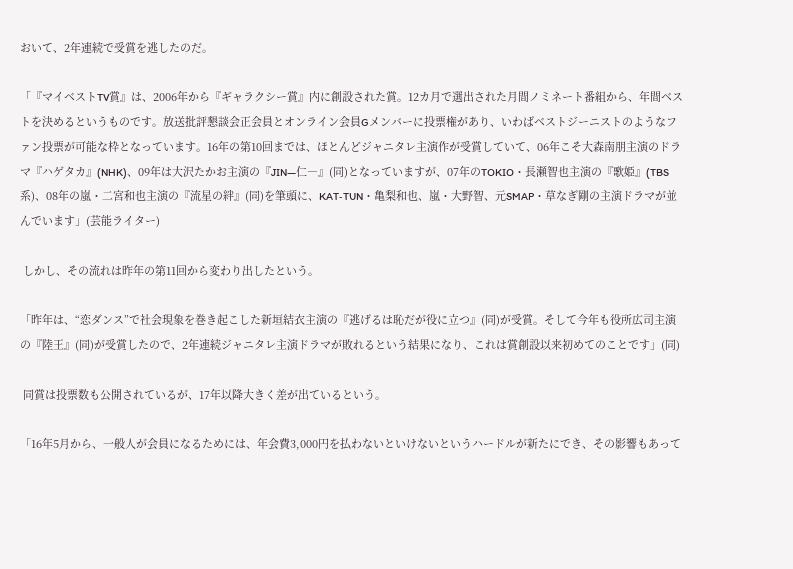おいて、2年連続で受賞を逃したのだ。

「『マイベストTV賞』は、2006年から『ギャラクシー賞』内に創設された賞。12カ月で選出された月間ノミネート番組から、年間ベストを決めるというものです。放送批評懇談会正会員とオンライン会員Gメンバーに投票権があり、いわばベストジーニストのようなファン投票が可能な枠となっています。16年の第10回までは、ほとんどジャニタレ主演作が受賞していて、06年こそ大森南朋主演のドラマ『ハゲタカ』(NHK)、09年は大沢たかお主演の『JIN―仁―』(同)となっていますが、07年のTOKIO・長瀬智也主演の『歌姫』(TBS系)、08年の嵐・二宮和也主演の『流星の絆』(同)を筆頭に、KAT‐TUN・亀梨和也、嵐・大野智、元SMAP・草なぎ剛の主演ドラマが並んでいます」(芸能ライター)

 しかし、その流れは昨年の第11回から変わり出したという。

「昨年は、“恋ダンス”で社会現象を巻き起こした新垣結衣主演の『逃げるは恥だが役に立つ』(同)が受賞。そして今年も役所広司主演の『陸王』(同)が受賞したので、2年連続ジャニタレ主演ドラマが敗れるという結果になり、これは賞創設以来初めてのことです」(同)

 同賞は投票数も公開されているが、17年以降大きく差が出ているという。

「16年5月から、一般人が会員になるためには、年会費3,000円を払わないといけないというハードルが新たにでき、その影響もあって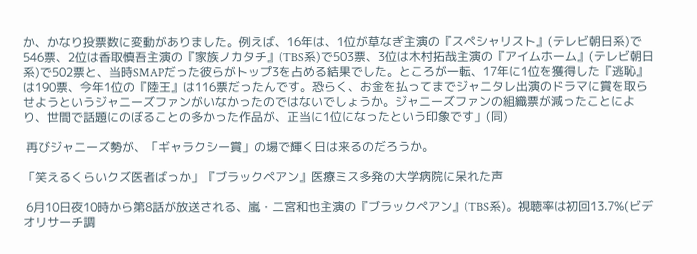か、かなり投票数に変動がありました。例えば、16年は、1位が草なぎ主演の『スペシャリスト』(テレビ朝日系)で546票、2位は香取慎吾主演の『家族ノカタチ』(TBS系)で503票、3位は木村拓哉主演の『アイムホーム』(テレビ朝日系)で502票と、当時SMAPだった彼らがトップ3を占める結果でした。ところが一転、17年に1位を獲得した『逃恥』は190票、今年1位の『陸王』は116票だったんです。恐らく、お金を払ってまでジャニタレ出演のドラマに賞を取らせようというジャニーズファンがいなかったのではないでしょうか。ジャニーズファンの組織票が減ったことにより、世間で話題にのぼることの多かった作品が、正当に1位になったという印象です」(同)

 再びジャニーズ勢が、「ギャラクシー賞」の場で輝く日は来るのだろうか。

「笑えるくらいクズ医者ばっか」『ブラックペアン』医療ミス多発の大学病院に呆れた声

 6月10日夜10時から第8話が放送される、嵐・二宮和也主演の『ブラックペアン』(TBS系)。視聴率は初回13.7%(ビデオリサーチ調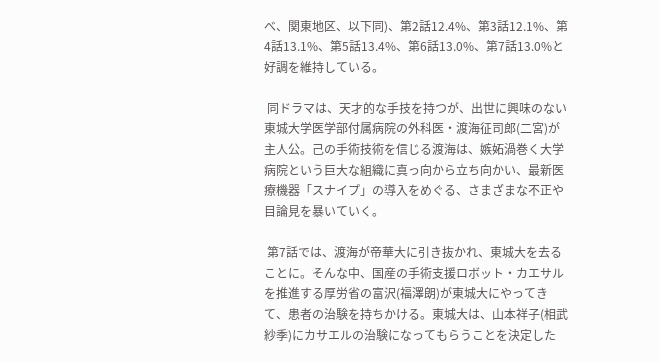べ、関東地区、以下同)、第2話12.4%、第3話12.1%、第4話13.1%、第5話13.4%、第6話13.0%、第7話13.0%と好調を維持している。

 同ドラマは、天才的な手技を持つが、出世に興味のない東城大学医学部付属病院の外科医・渡海征司郎(二宮)が主人公。己の手術技術を信じる渡海は、嫉妬渦巻く大学病院という巨大な組織に真っ向から立ち向かい、最新医療機器「スナイプ」の導入をめぐる、さまざまな不正や目論見を暴いていく。

 第7話では、渡海が帝華大に引き抜かれ、東城大を去ることに。そんな中、国産の手術支援ロボット・カエサルを推進する厚労省の富沢(福澤朗)が東城大にやってきて、患者の治験を持ちかける。東城大は、山本祥子(相武紗季)にカサエルの治験になってもらうことを決定した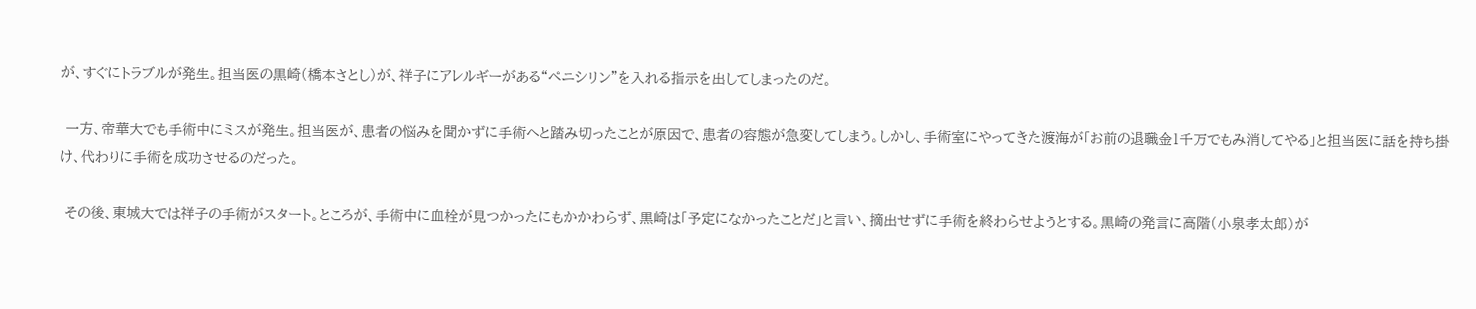が、すぐにトラブルが発生。担当医の黒崎(橋本さとし)が、祥子にアレルギーがある“ペニシリン”を入れる指示を出してしまったのだ。

 一方、帝華大でも手術中にミスが発生。担当医が、患者の悩みを聞かずに手術へと踏み切ったことが原因で、患者の容態が急変してしまう。しかし、手術室にやってきた渡海が「お前の退職金1千万でもみ消してやる」と担当医に話を持ち掛け、代わりに手術を成功させるのだった。

 その後、東城大では祥子の手術がスタート。ところが、手術中に血栓が見つかったにもかかわらず、黒崎は「予定になかったことだ」と言い、摘出せずに手術を終わらせようとする。黒崎の発言に高階(小泉孝太郎)が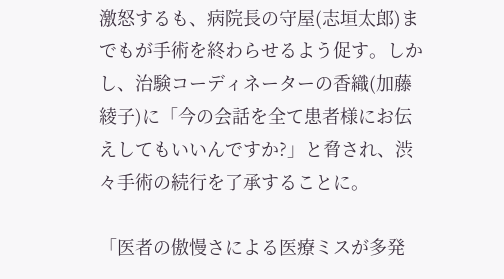激怒するも、病院長の守屋(志垣太郎)までもが手術を終わらせるよう促す。しかし、治験コーディネーターの香織(加藤綾子)に「今の会話を全て患者様にお伝えしてもいいんですか?」と脅され、渋々手術の続行を了承することに。

「医者の傲慢さによる医療ミスが多発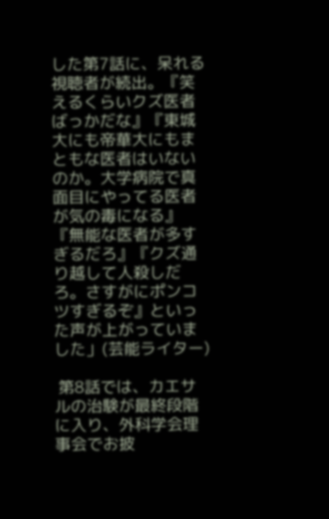した第7話に、呆れる視聴者が続出。『笑えるくらいクズ医者ばっかだな』『東城大にも帝華大にもまともな医者はいないのか。大学病院で真面目にやってる医者が気の毒になる』『無能な医者が多すぎるだろ』『クズ通り越して人殺しだろ。さすがにポンコツすぎるぞ』といった声が上がっていました」(芸能ライター)

 第8話では、カエサルの治験が最終段階に入り、外科学会理事会でお披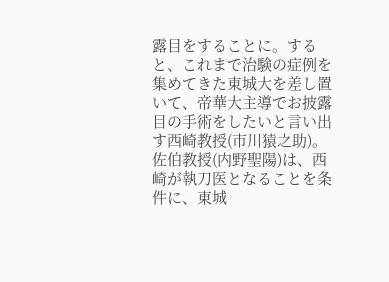露目をすることに。すると、これまで治験の症例を集めてきた東城大を差し置いて、帝華大主導でお披露目の手術をしたいと言い出す西崎教授(市川猿之助)。佐伯教授(内野聖陽)は、西崎が執刀医となることを条件に、東城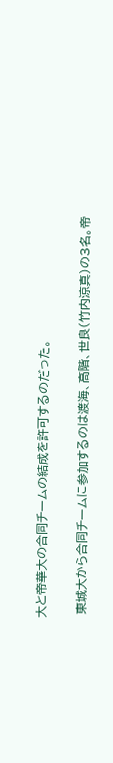大と帝華大の合同チームの結成を許可するのだった。

 東城大から合同チームに参加するのは渡海、高階、世良(竹内涼真)の3名。帝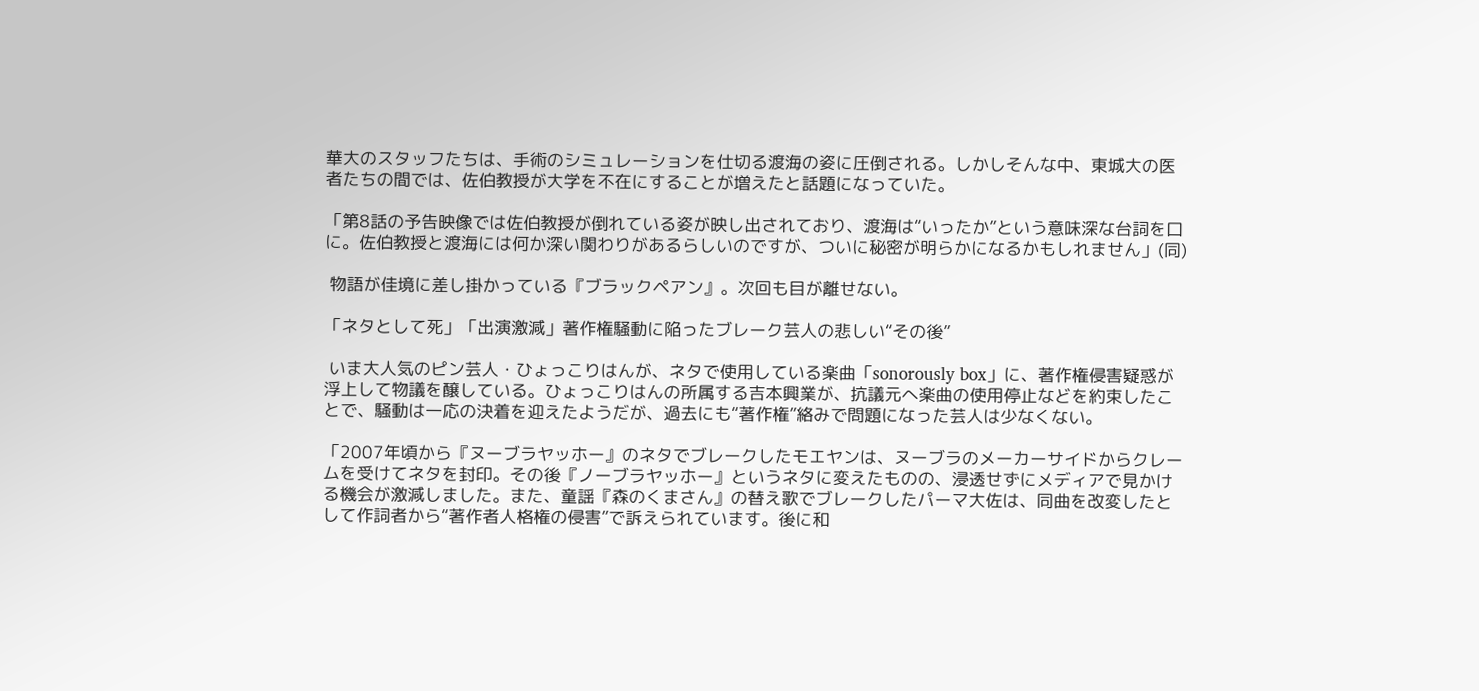華大のスタッフたちは、手術のシミュレーションを仕切る渡海の姿に圧倒される。しかしそんな中、東城大の医者たちの間では、佐伯教授が大学を不在にすることが増えたと話題になっていた。

「第8話の予告映像では佐伯教授が倒れている姿が映し出されており、渡海は“いったか”という意味深な台詞を口に。佐伯教授と渡海には何か深い関わりがあるらしいのですが、ついに秘密が明らかになるかもしれません」(同)

 物語が佳境に差し掛かっている『ブラックペアン』。次回も目が離せない。

「ネタとして死」「出演激減」著作権騒動に陥ったブレーク芸人の悲しい“その後”

 いま大人気のピン芸人・ひょっこりはんが、ネタで使用している楽曲「sonorously box」に、著作権侵害疑惑が浮上して物議を醸している。ひょっこりはんの所属する吉本興業が、抗議元へ楽曲の使用停止などを約束したことで、騒動は一応の決着を迎えたようだが、過去にも“著作権”絡みで問題になった芸人は少なくない。

「2007年頃から『ヌーブラヤッホー』のネタでブレークしたモエヤンは、ヌーブラのメーカーサイドからクレームを受けてネタを封印。その後『ノーブラヤッホー』というネタに変えたものの、浸透せずにメディアで見かける機会が激減しました。また、童謡『森のくまさん』の替え歌でブレークしたパーマ大佐は、同曲を改変したとして作詞者から“著作者人格権の侵害”で訴えられています。後に和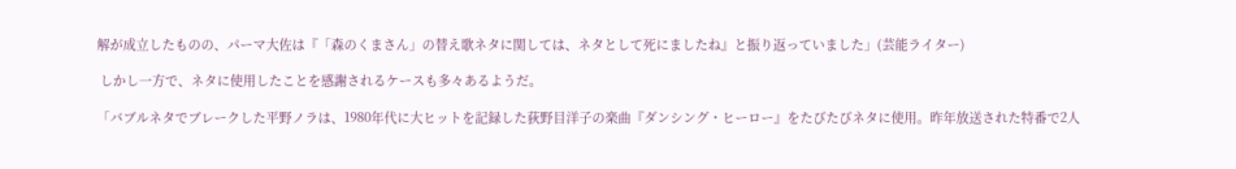解が成立したものの、パーマ大佐は『「森のくまさん」の替え歌ネタに関しては、ネタとして死にましたね』と振り返っていました」(芸能ライター)

 しかし一方で、ネタに使用したことを感謝されるケースも多々あるようだ。

「バブルネタでブレークした平野ノラは、1980年代に大ヒットを記録した荻野目洋子の楽曲『ダンシング・ヒーロー』をたびたびネタに使用。昨年放送された特番で2人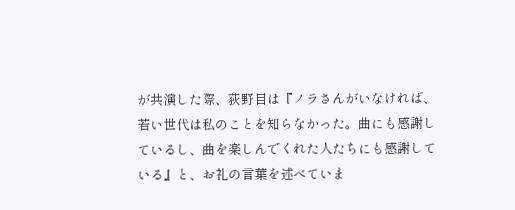が共演した際、荻野目は『ノラさんがいなければ、若い世代は私のことを知らなかった。曲にも感謝しているし、曲を楽しんでくれた人たちにも感謝している』と、お礼の言葉を述べていま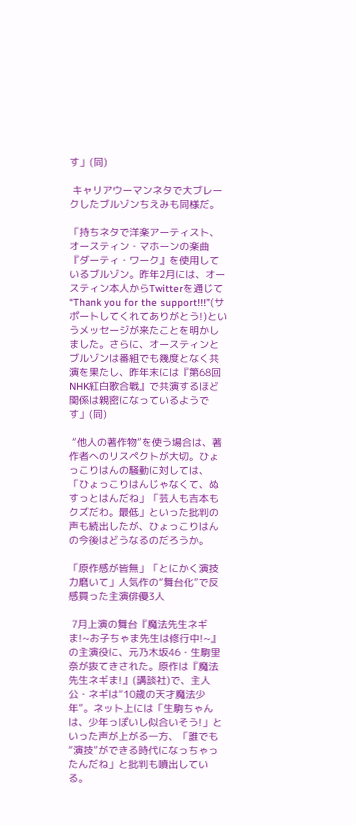す」(同)

 キャリアウーマンネタで大ブレークしたブルゾンちえみも同様だ。

「持ちネタで洋楽アーティスト、オースティン・マホーンの楽曲『ダーティ・ワーク』を使用しているブルゾン。昨年2月には、オースティン本人からTwitterを通じて“Thank you for the support!!!”(サポートしてくれてありがとう!)というメッセージが来たことを明かしました。さらに、オースティンとブルゾンは番組でも幾度となく共演を果たし、昨年末には『第68回 NHK紅白歌合戦』で共演するほど関係は親密になっているようです」(同)

 “他人の著作物”を使う場合は、著作者へのリスペクトが大切。ひょっこりはんの騒動に対しては、「ひょっこりはんじゃなくて、ぬすっとはんだね」「芸人も吉本もクズだわ。最低」といった批判の声も続出したが、ひょっこりはんの今後はどうなるのだろうか。

「原作感が皆無」「とにかく演技力磨いて」人気作の“舞台化”で反感買った主演俳優3人

 7月上演の舞台『魔法先生ネギま!~お子ちゃま先生は修行中!~』の主演役に、元乃木坂46・生駒里奈が抜てきされた。原作は『魔法先生ネギま!』(講談社)で、主人公・ネギは“10歳の天才魔法少年”。ネット上には「生駒ちゃんは、少年っぽいし似合いそう!」といった声が上がる一方、「誰でも“演技”ができる時代になっちゃったんだね」と批判も噴出している。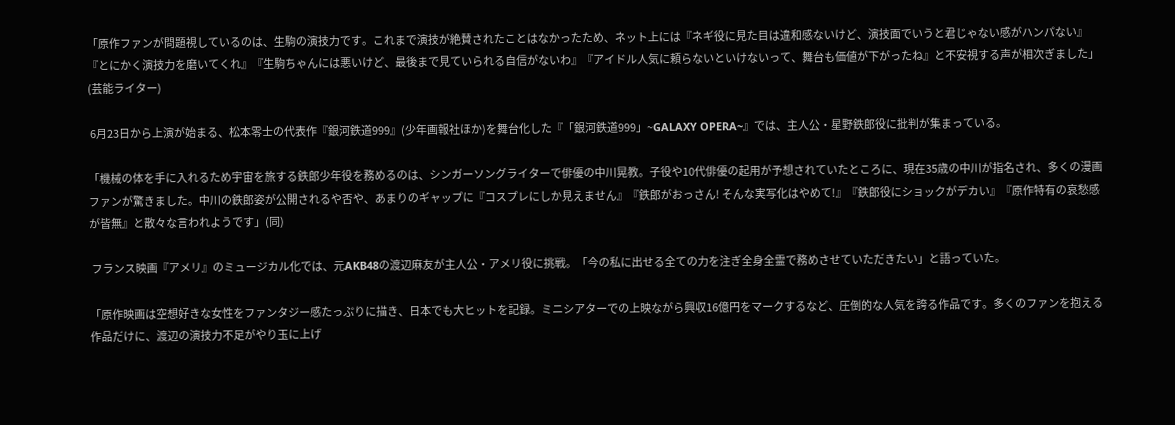「原作ファンが問題視しているのは、生駒の演技力です。これまで演技が絶賛されたことはなかったため、ネット上には『ネギ役に見た目は違和感ないけど、演技面でいうと君じゃない感がハンパない』『とにかく演技力を磨いてくれ』『生駒ちゃんには悪いけど、最後まで見ていられる自信がないわ』『アイドル人気に頼らないといけないって、舞台も価値が下がったね』と不安視する声が相次ぎました」(芸能ライター)

 6月23日から上演が始まる、松本零士の代表作『銀河鉄道999』(少年画報社ほか)を舞台化した『「銀河鉄道999」~GALAXY OPERA~』では、主人公・星野鉄郎役に批判が集まっている。

「機械の体を手に入れるため宇宙を旅する鉄郎少年役を務めるのは、シンガーソングライターで俳優の中川晃教。子役や10代俳優の起用が予想されていたところに、現在35歳の中川が指名され、多くの漫画ファンが驚きました。中川の鉄郎姿が公開されるや否や、あまりのギャップに『コスプレにしか見えません』『鉄郎がおっさん! そんな実写化はやめて!』『鉄郎役にショックがデカい』『原作特有の哀愁感が皆無』と散々な言われようです」(同)

 フランス映画『アメリ』のミュージカル化では、元AKB48の渡辺麻友が主人公・アメリ役に挑戦。「今の私に出せる全ての力を注ぎ全身全霊で務めさせていただきたい」と語っていた。

「原作映画は空想好きな女性をファンタジー感たっぷりに描き、日本でも大ヒットを記録。ミニシアターでの上映ながら興収16億円をマークするなど、圧倒的な人気を誇る作品です。多くのファンを抱える作品だけに、渡辺の演技力不足がやり玉に上げ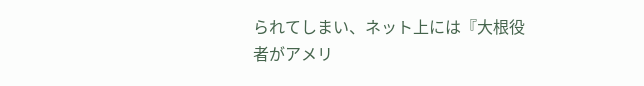られてしまい、ネット上には『大根役者がアメリ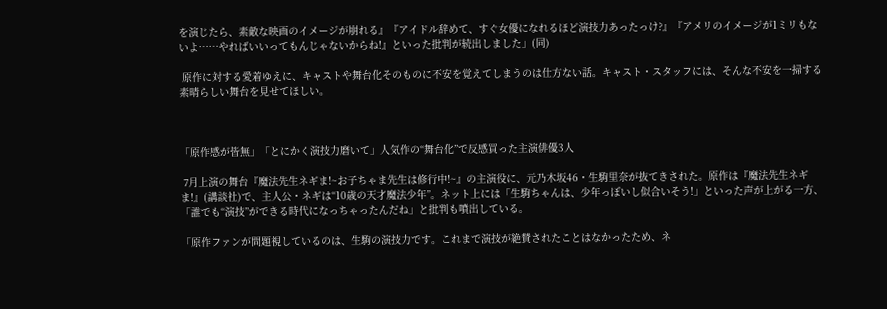を演じたら、素敵な映画のイメージが崩れる』『アイドル辞めて、すぐ女優になれるほど演技力あったっけ?』『アメリのイメージが1ミリもないよ……やればいいってもんじゃないからね!』といった批判が続出しました」(同)

 原作に対する愛着ゆえに、キャストや舞台化そのものに不安を覚えてしまうのは仕方ない話。キャスト・スタッフには、そんな不安を一掃する素晴らしい舞台を見せてほしい。



「原作感が皆無」「とにかく演技力磨いて」人気作の“舞台化”で反感買った主演俳優3人

 7月上演の舞台『魔法先生ネギま!~お子ちゃま先生は修行中!~』の主演役に、元乃木坂46・生駒里奈が抜てきされた。原作は『魔法先生ネギま!』(講談社)で、主人公・ネギは“10歳の天才魔法少年”。ネット上には「生駒ちゃんは、少年っぽいし似合いそう!」といった声が上がる一方、「誰でも“演技”ができる時代になっちゃったんだね」と批判も噴出している。

「原作ファンが問題視しているのは、生駒の演技力です。これまで演技が絶賛されたことはなかったため、ネ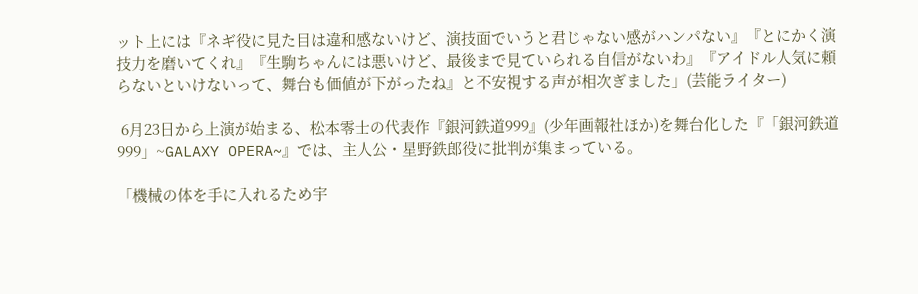ット上には『ネギ役に見た目は違和感ないけど、演技面でいうと君じゃない感がハンパない』『とにかく演技力を磨いてくれ』『生駒ちゃんには悪いけど、最後まで見ていられる自信がないわ』『アイドル人気に頼らないといけないって、舞台も価値が下がったね』と不安視する声が相次ぎました」(芸能ライター)

 6月23日から上演が始まる、松本零士の代表作『銀河鉄道999』(少年画報社ほか)を舞台化した『「銀河鉄道999」~GALAXY OPERA~』では、主人公・星野鉄郎役に批判が集まっている。

「機械の体を手に入れるため宇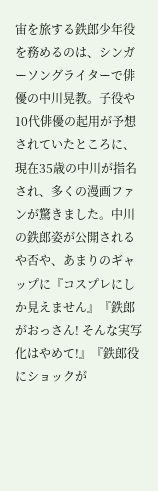宙を旅する鉄郎少年役を務めるのは、シンガーソングライターで俳優の中川晃教。子役や10代俳優の起用が予想されていたところに、現在35歳の中川が指名され、多くの漫画ファンが驚きました。中川の鉄郎姿が公開されるや否や、あまりのギャップに『コスプレにしか見えません』『鉄郎がおっさん! そんな実写化はやめて!』『鉄郎役にショックが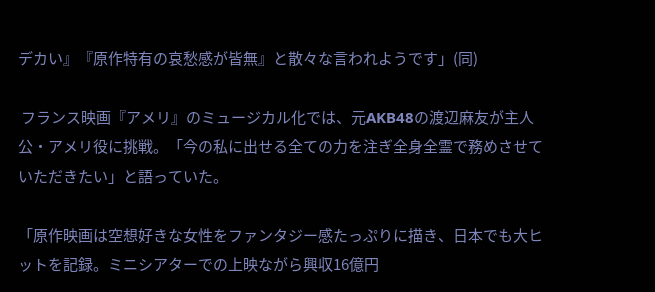デカい』『原作特有の哀愁感が皆無』と散々な言われようです」(同)

 フランス映画『アメリ』のミュージカル化では、元AKB48の渡辺麻友が主人公・アメリ役に挑戦。「今の私に出せる全ての力を注ぎ全身全霊で務めさせていただきたい」と語っていた。

「原作映画は空想好きな女性をファンタジー感たっぷりに描き、日本でも大ヒットを記録。ミニシアターでの上映ながら興収16億円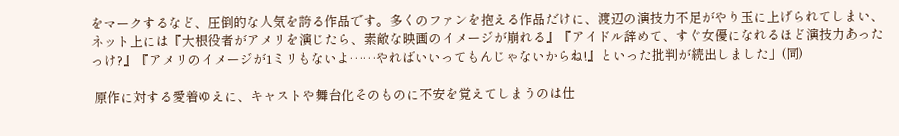をマークするなど、圧倒的な人気を誇る作品です。多くのファンを抱える作品だけに、渡辺の演技力不足がやり玉に上げられてしまい、ネット上には『大根役者がアメリを演じたら、素敵な映画のイメージが崩れる』『アイドル辞めて、すぐ女優になれるほど演技力あったっけ?』『アメリのイメージが1ミリもないよ……やればいいってもんじゃないからね!』といった批判が続出しました」(同)

 原作に対する愛着ゆえに、キャストや舞台化そのものに不安を覚えてしまうのは仕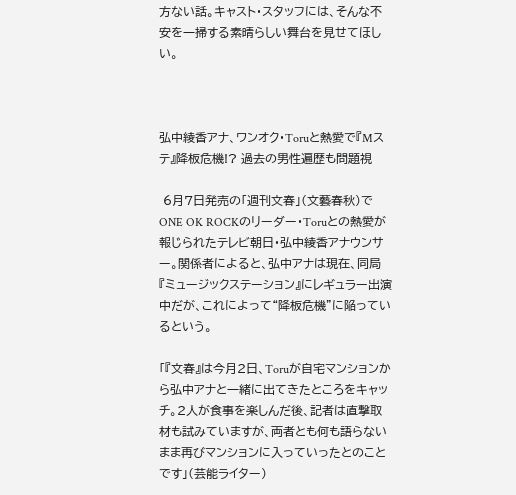方ない話。キャスト・スタッフには、そんな不安を一掃する素晴らしい舞台を見せてほしい。



弘中綾香アナ、ワンオク・Toruと熱愛で『Mステ』降板危機!? 過去の男性遍歴も問題視

 6月7日発売の「週刊文春」(文藝春秋)でONE OK ROCKのリーダー・Toruとの熱愛が報じられたテレビ朝日・弘中綾香アナウンサー。関係者によると、弘中アナは現在、同局『ミュージックステーション』にレギュラー出演中だが、これによって“降板危機”に陥っているという。

「『文春』は今月2日、Toruが自宅マンションから弘中アナと一緒に出てきたところをキャッチ。2人が食事を楽しんだ後、記者は直撃取材も試みていますが、両者とも何も語らないまま再びマンションに入っていったとのことです」(芸能ライター)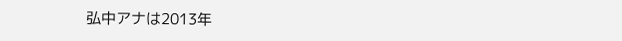弘中アナは2013年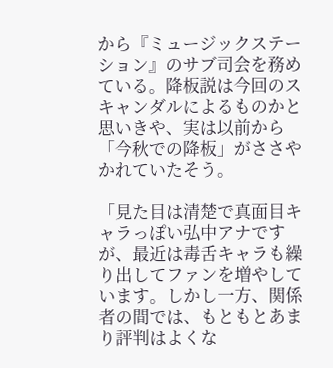から『ミュージックステーション』のサブ司会を務めている。降板説は今回のスキャンダルによるものかと思いきや、実は以前から「今秋での降板」がささやかれていたそう。

「見た目は清楚で真面目キャラっぽい弘中アナですが、最近は毒舌キャラも繰り出してファンを増やしています。しかし一方、関係者の間では、もともとあまり評判はよくな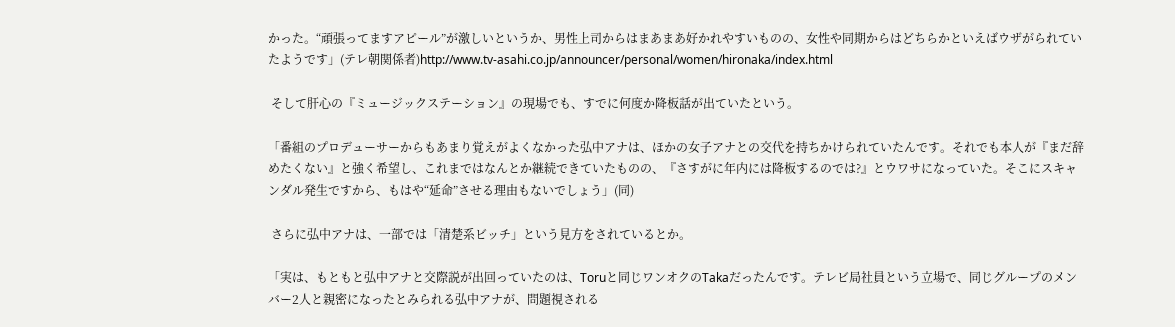かった。“頑張ってますアピール”が激しいというか、男性上司からはまあまあ好かれやすいものの、女性や同期からはどちらかといえばウザがられていたようです」(テレ朝関係者)http://www.tv-asahi.co.jp/announcer/personal/women/hironaka/index.html

 そして肝心の『ミュージックステーション』の現場でも、すでに何度か降板話が出ていたという。

「番組のプロデューサーからもあまり覚えがよくなかった弘中アナは、ほかの女子アナとの交代を持ちかけられていたんです。それでも本人が『まだ辞めたくない』と強く希望し、これまではなんとか継続できていたものの、『さすがに年内には降板するのでは?』とウワサになっていた。そこにスキャンダル発生ですから、もはや“延命”させる理由もないでしょう」(同)

 さらに弘中アナは、一部では「清楚系ビッチ」という見方をされているとか。

「実は、もともと弘中アナと交際説が出回っていたのは、Toruと同じワンオクのTakaだったんです。テレビ局社員という立場で、同じグループのメンバー2人と親密になったとみられる弘中アナが、問題視される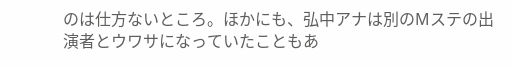のは仕方ないところ。ほかにも、弘中アナは別のMステの出演者とウワサになっていたこともあ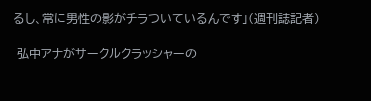るし、常に男性の影がチラついているんです」(週刊誌記者)

 弘中アナがサークルクラッシャーの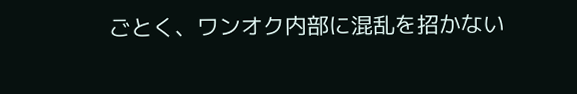ごとく、ワンオク内部に混乱を招かない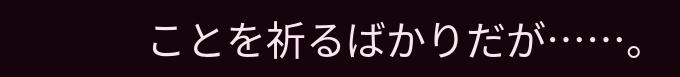ことを祈るばかりだが……。